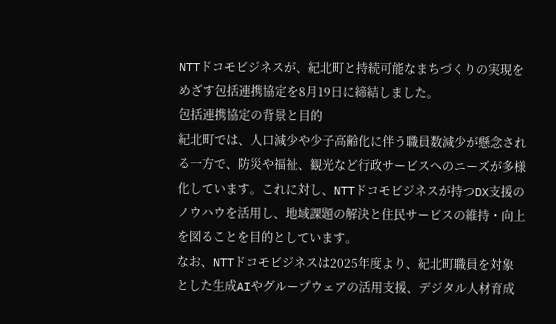NTTドコモビジネスが、紀北町と持続可能なまちづくりの実現をめざす包括連携協定を8月19日に締結しました。
包括連携協定の背景と目的
紀北町では、人口減少や少子高齢化に伴う職員数減少が懸念される一方で、防災や福祉、観光など行政サービスへのニーズが多様化しています。これに対し、NTTドコモビジネスが持つDX支援のノウハウを活用し、地域課題の解決と住民サービスの維持・向上を図ることを目的としています。
なお、NTTドコモビジネスは2025年度より、紀北町職員を対象とした生成AIやグループウェアの活用支援、デジタル人材育成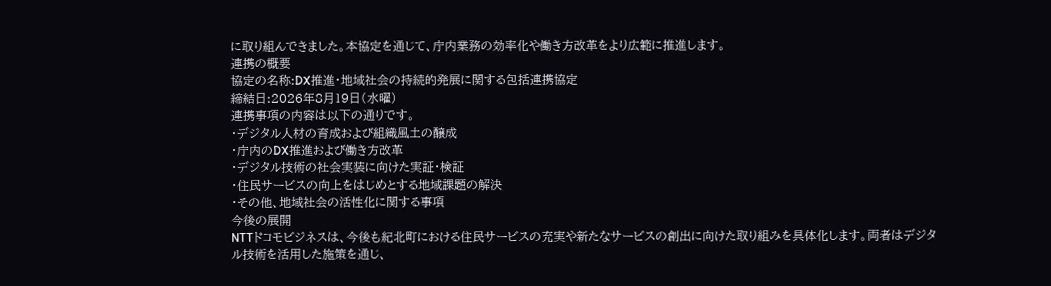に取り組んできました。本協定を通じて、庁内業務の効率化や働き方改革をより広範に推進します。
連携の概要
協定の名称:DX推進・地域社会の持続的発展に関する包括連携協定
締結日:2026年8月19日(水曜)
連携事項の内容は以下の通りです。
・デジタル人材の育成および組織風土の醸成
・庁内のDX推進および働き方改革
・デジタル技術の社会実装に向けた実証・検証
・住民サービスの向上をはじめとする地域課題の解決
・その他、地域社会の活性化に関する事項
今後の展開
NTTドコモビジネスは、今後も紀北町における住民サービスの充実や新たなサービスの創出に向けた取り組みを具体化します。両者はデジタル技術を活用した施策を通じ、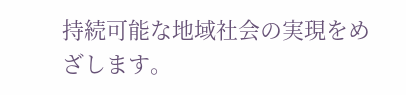持続可能な地域社会の実現をめざします。